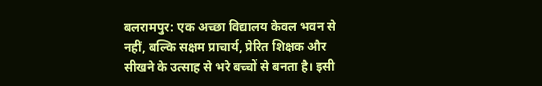बलरामपुर: एक अच्छा विद्यालय केवल भवन से नहीं, बल्कि सक्षम प्राचार्य, प्रेरित शिक्षक और सीखने के उत्साह से भरे बच्चों से बनता है। इसी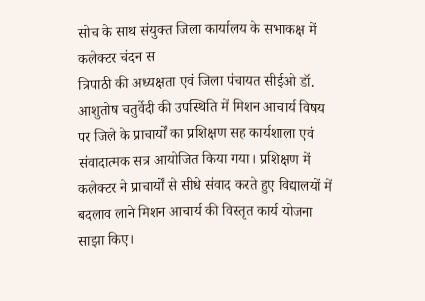सोच के साथ संयुक्त जिला कार्यालय के सभाकक्ष में कलेक्टर चंदन स
त्रिपाठी की अध्यक्षता एवं जिला पंचायत सीईओ डॉ. आशुतोष चतुर्वेदी की उपस्थिति में मिशन आचार्य विषय पर जिले के प्राचार्यों का प्रशिक्षण सह कार्यशाला एवं संवादात्मक सत्र आयोजित किया गया। प्रशिक्षण में कलेक्टर ने प्राचार्यों से सीधे संवाद करते हुए विद्यालयों में बदलाव लाने मिशन आचार्य की विस्तृत कार्य योजना साझा किए।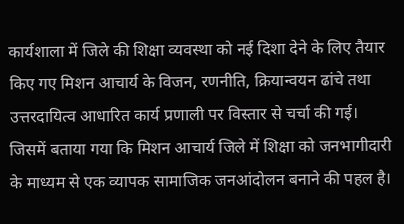कार्यशाला में जिले की शिक्षा व्यवस्था को नई दिशा देने के लिए तैयार किए गए मिशन आचार्य के विजन, रणनीति, क्रियान्वयन ढांचे तथा उत्तरदायित्व आधारित कार्य प्रणाली पर विस्तार से चर्चा की गई। जिसमें बताया गया कि मिशन आचार्य जिले में शिक्षा को जनभागीदारी के माध्यम से एक व्यापक सामाजिक जनआंदोलन बनाने की पहल है।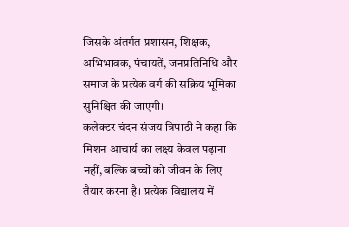जिसके अंतर्गत प्रशासन, शिक्षक, अभिभावक, पंचायतें, जनप्रतिनिधि और समाज के प्रत्येक वर्ग की सक्रिय भूमिका सुनिश्चित की जाएगी।
कलेक्टर चंदन संजय त्रिपाठी ने कहा कि मिशन आचार्य का लक्ष्य केवल पढ़ाना नहीं, बल्कि बच्चों को जीवन के लिए तैयार करना है। प्रत्येक विद्यालय में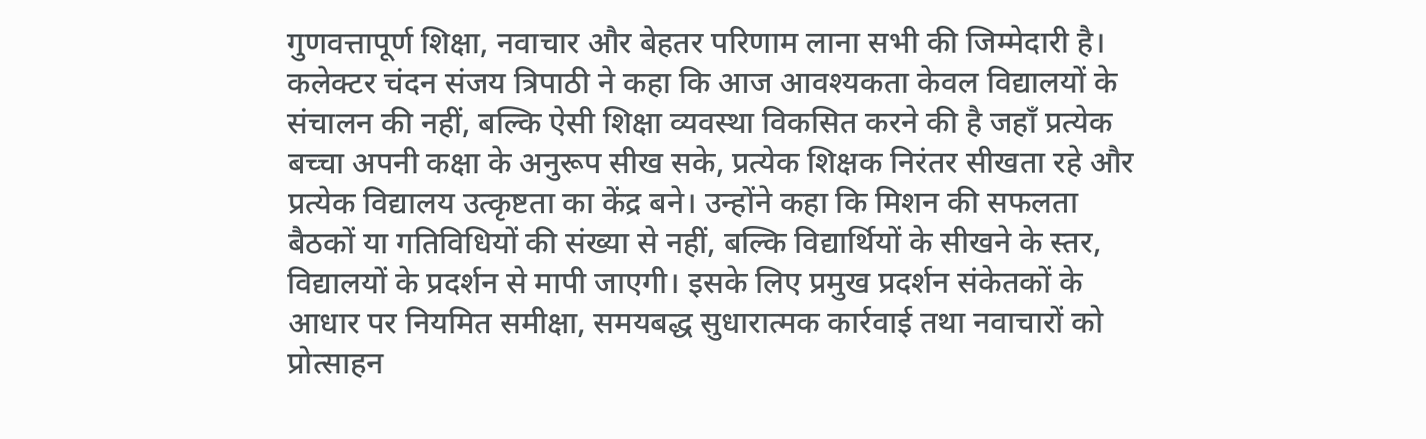गुणवत्तापूर्ण शिक्षा, नवाचार और बेहतर परिणाम लाना सभी की जिम्मेदारी है। कलेक्टर चंदन संजय त्रिपाठी ने कहा कि आज आवश्यकता केवल विद्यालयों के संचालन की नहीं, बल्कि ऐसी शिक्षा व्यवस्था विकसित करने की है जहाँ प्रत्येक बच्चा अपनी कक्षा के अनुरूप सीख सके, प्रत्येक शिक्षक निरंतर सीखता रहे और प्रत्येक विद्यालय उत्कृष्टता का केंद्र बने। उन्होंने कहा कि मिशन की सफलता बैठकों या गतिविधियों की संख्या से नहीं, बल्कि विद्यार्थियों के सीखने के स्तर, विद्यालयों के प्रदर्शन से मापी जाएगी। इसके लिए प्रमुख प्रदर्शन संकेतकों के आधार पर नियमित समीक्षा, समयबद्ध सुधारात्मक कार्रवाई तथा नवाचारों को प्रोत्साहन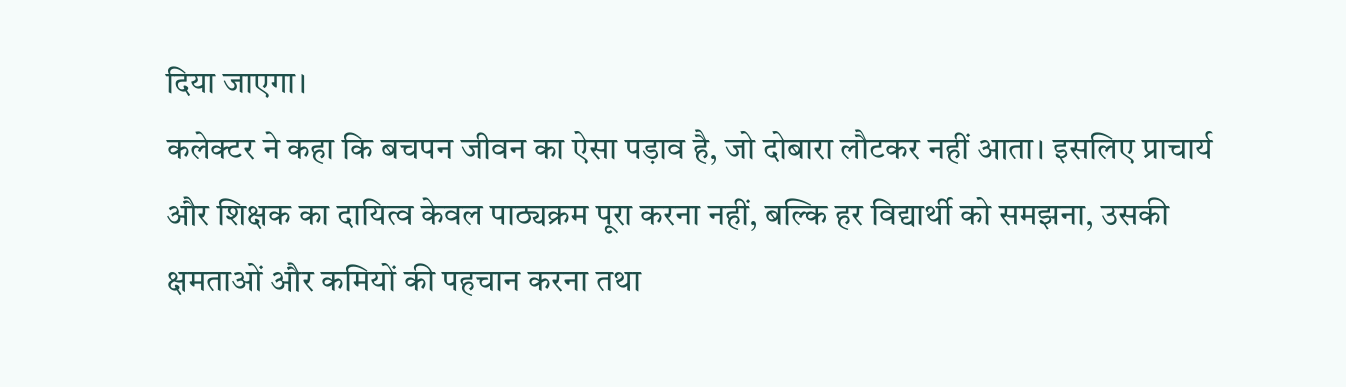दिया जाएगा।
कलेक्टर ने कहा कि बचपन जीवन का ऐसा पड़ाव है, जो दोबारा लौटकर नहीं आता। इसलिए प्राचार्य और शिक्षक का दायित्व केवल पाठ्यक्रम पूरा करना नहीं, बल्कि हर विद्यार्थी को समझना, उसकी क्षमताओं और कमियों की पहचान करना तथा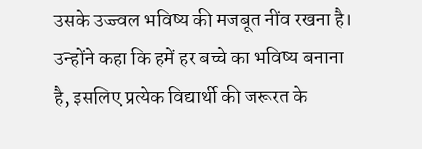उसके उज्ज्वल भविष्य की मजबूत नींव रखना है। उन्होंने कहा कि हमें हर बच्चे का भविष्य बनाना है, इसलिए प्रत्येक विद्यार्थी की जरूरत के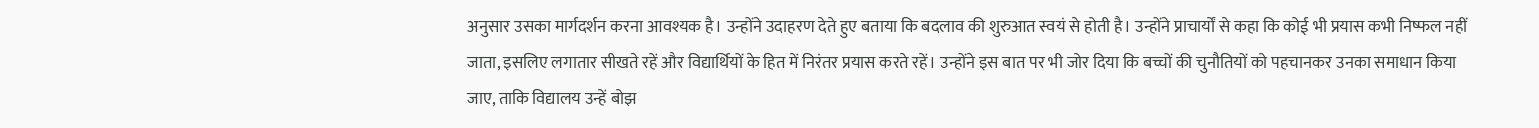अनुसार उसका मार्गदर्शन करना आवश्यक है। उन्होंने उदाहरण देते हुए बताया कि बदलाव की शुरुआत स्वयं से होती है। उन्होंने प्राचार्यों से कहा कि कोई भी प्रयास कभी निष्फल नहीं जाता, इसलिए लगातार सीखते रहें और विद्यार्थियों के हित में निरंतर प्रयास करते रहें। उन्होंने इस बात पर भी जोर दिया कि बच्चों की चुनौतियों को पहचानकर उनका समाधान किया जाए, ताकि विद्यालय उन्हें बोझ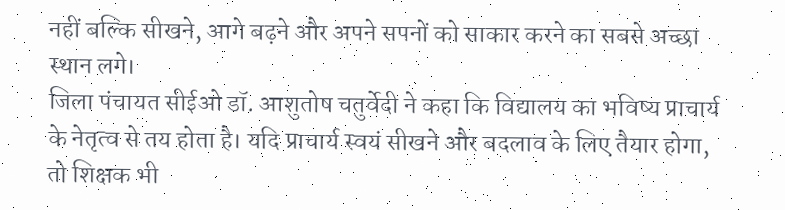नहीं बल्कि सीखने, आगे बढ़ने और अपने सपनों को साकार करने का सबसे अच्छा स्थान लगे।
जिला पंचायत सीईओ डॉ. आशुतोष चतुर्वेदी ने कहा कि विद्यालय का भविष्य प्राचार्य के नेतृत्व से तय होता है। यदि प्राचार्य स्वयं सीखने और बदलाव के लिए तैयार होगा, तो शिक्षक भी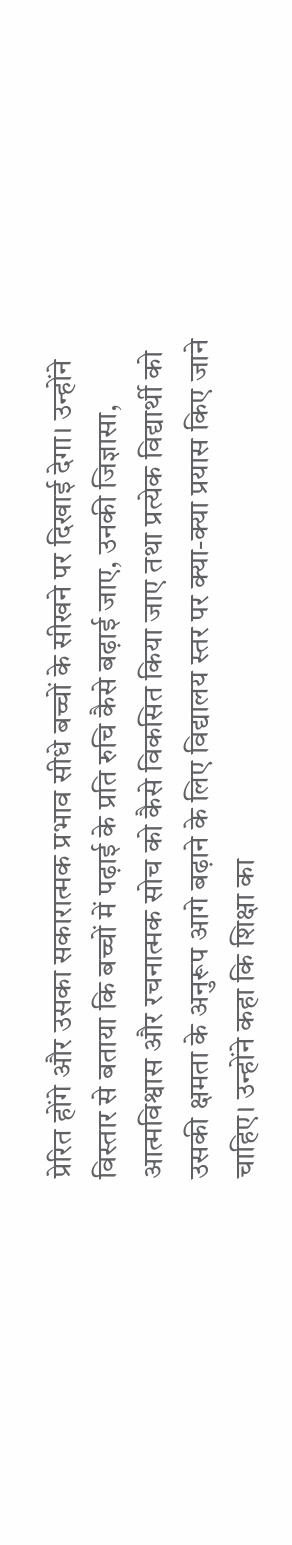प्रेरित होंगे और उसका सकारात्मक प्रभाव सीधे बच्चों के सीखने पर दिखाई देगा। उन्होंने विस्तार से बताया कि बच्चों में पढ़ाई के प्रति रुचि कैसे बढ़ाई जाए, उनकी जिज्ञासा, आत्मविश्वास और रचनात्मक सोच को कैसे विकसित किया जाए तथा प्रत्येक विद्यार्थी को उसकी क्षमता के अनुरूप आगे बढ़ाने के लिए विद्यालय स्तर पर क्या-क्या प्रयास किए जाने चाहिए। उन्होंने कहा कि शिक्षा का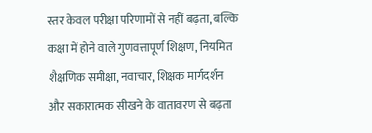स्तर केवल परीक्षा परिणामों से नहीं बढ़ता, बल्कि कक्षा में होने वाले गुणवत्तापूर्ण शिक्षण, नियमित शैक्षणिक समीक्षा, नवाचार, शिक्षक मार्गदर्शन और सकारात्मक सीखने के वातावरण से बढ़ता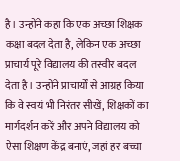है। उन्होंने कहा कि एक अच्छा शिक्षक कक्षा बदल देता है, लेकिन एक अच्छा प्राचार्य पूरे विद्यालय की तस्वीर बदल देता है। उन्होंने प्राचार्यों से आग्रह किया कि वे स्वयं भी निरंतर सीखें, शिक्षकों का मार्गदर्शन करें और अपने विद्यालय को ऐसा शिक्षण केंद्र बनाएं, जहां हर बच्चा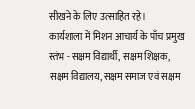सीखने के लिए उत्साहित रहे।
कार्यशाला में मिशन आचार्य के पाँच प्रमुख स्तंभ - सक्षम विद्यार्थी, सक्षम शिक्षक, सक्षम विद्यालय, सक्षम समाज एवं सक्षम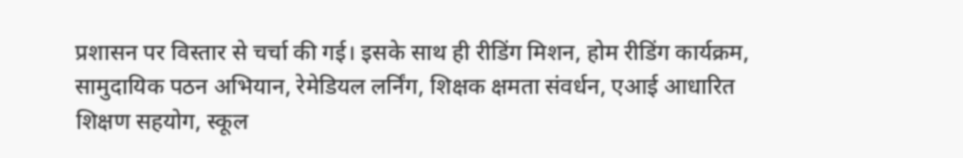प्रशासन पर विस्तार से चर्चा की गई। इसके साथ ही रीडिंग मिशन, होम रीडिंग कार्यक्रम, सामुदायिक पठन अभियान, रेमेडियल लर्निंग, शिक्षक क्षमता संवर्धन, एआई आधारित शिक्षण सहयोग, स्कूल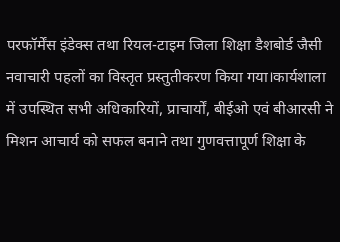परफॉर्मेंस इंडेक्स तथा रियल-टाइम जिला शिक्षा डैशबोर्ड जैसी नवाचारी पहलों का विस्तृत प्रस्तुतीकरण किया गया।कार्यशाला में उपस्थित सभी अधिकारियों, प्राचार्यों, बीईओ एवं बीआरसी ने मिशन आचार्य को सफल बनाने तथा गुणवत्तापूर्ण शिक्षा के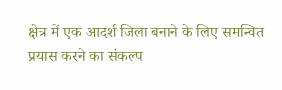क्षेत्र में एक आदर्श जिला बनाने के लिए समन्वित प्रयास करने का संकल्प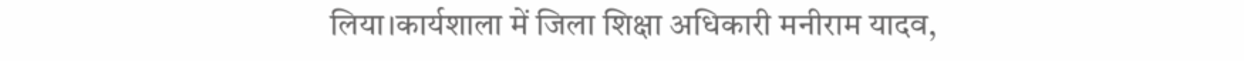लिया।कार्यशाला में जिला शिक्षा अधिकारी मनीराम यादव,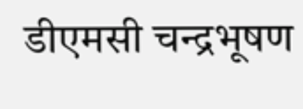डीएमसी चन्द्रभूषण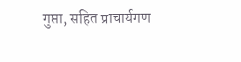गुप्ता, सहित प्राचार्यगण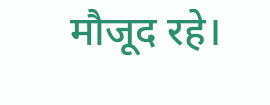मौजूद रहे।